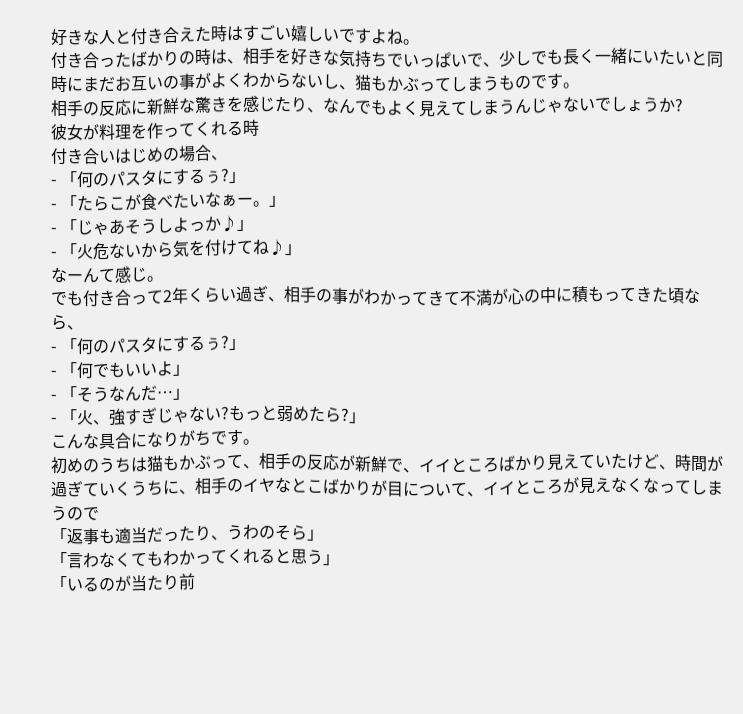好きな人と付き合えた時はすごい嬉しいですよね。
付き合ったばかりの時は、相手を好きな気持ちでいっぱいで、少しでも長く一緒にいたいと同時にまだお互いの事がよくわからないし、猫もかぶってしまうものです。
相手の反応に新鮮な驚きを感じたり、なんでもよく見えてしまうんじゃないでしょうか?
彼女が料理を作ってくれる時
付き合いはじめの場合、
- 「何のパスタにするぅ?」
- 「たらこが食べたいなぁー。」
- 「じゃあそうしよっか♪」
- 「火危ないから気を付けてね♪」
なーんて感じ。
でも付き合って2年くらい過ぎ、相手の事がわかってきて不満が心の中に積もってきた頃なら、
- 「何のパスタにするぅ?」
- 「何でもいいよ」
- 「そうなんだ…」
- 「火、強すぎじゃない?もっと弱めたら?」
こんな具合になりがちです。
初めのうちは猫もかぶって、相手の反応が新鮮で、イイところばかり見えていたけど、時間が過ぎていくうちに、相手のイヤなとこばかりが目について、イイところが見えなくなってしまうので
「返事も適当だったり、うわのそら」
「言わなくてもわかってくれると思う」
「いるのが当たり前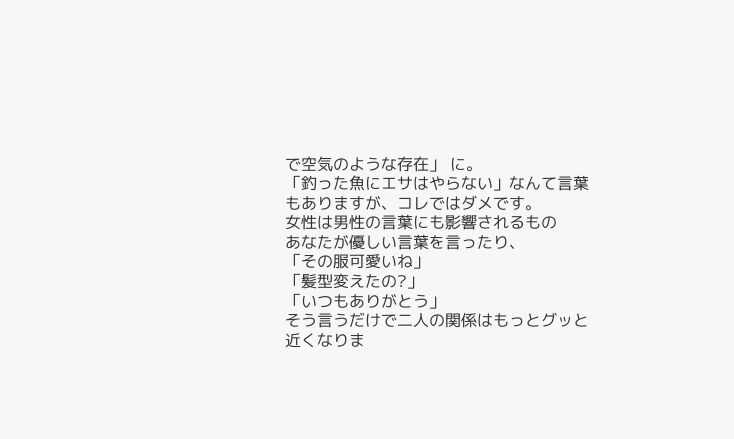で空気のような存在」 に。
「釣った魚にエサはやらない」なんて言葉もありますが、コレではダメです。
女性は男性の言葉にも影響されるもの
あなたが優しい言葉を言ったり、
「その服可愛いね」
「髪型変えたの?」
「いつもありがとう」
そう言うだけで二人の関係はもっとグッと近くなりま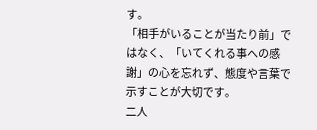す。
「相手がいることが当たり前」ではなく、「いてくれる事への感謝」の心を忘れず、態度や言葉で示すことが大切です。
二人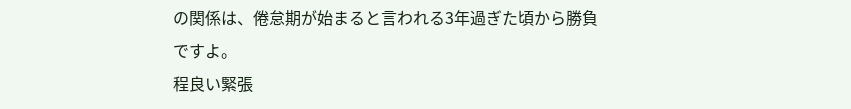の関係は、倦怠期が始まると言われる3年過ぎた頃から勝負ですよ。
程良い緊張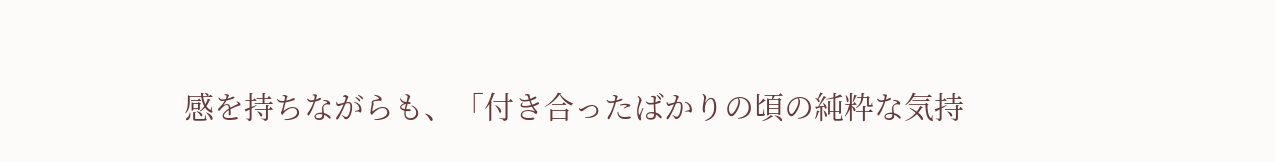感を持ちながらも、「付き合ったばかりの頃の純粋な気持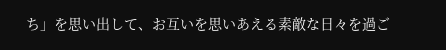ち」を思い出して、お互いを思いあえる素敵な日々を過ご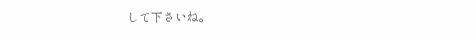して下さいね。